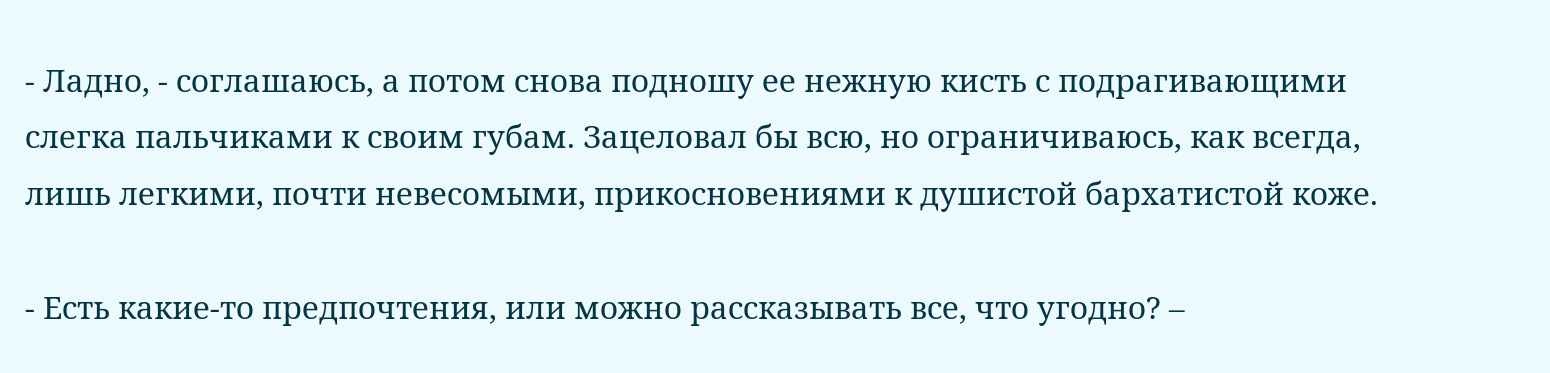- Ладно, - соглашаюсь, а потом снова подношу ее нежную кисть с подрагивающими слегка пальчиками к своим губам. Зацеловал бы всю, но ограничиваюсь, как всегда, лишь легкими, почти невесомыми, прикосновениями к душистой бархатистой коже.

- Есть какие-то предпочтения, или можно рассказывать все, что угодно? –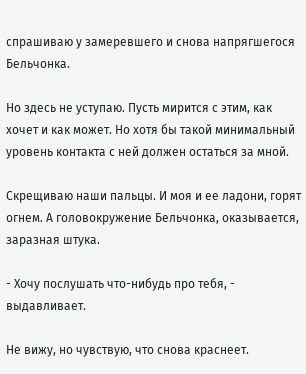спрашиваю у замеревшего и снова напрягшегося Бельчонка.

Но здесь не уступаю. Пусть мирится с этим, как хочет и как может. Но хотя бы такой минимальный уровень контакта с ней должен остаться за мной.

Скрещиваю наши пальцы. И моя и ее ладони, горят огнем. А головокружение Бельчонка, оказывается, заразная штука.

- Хочу послушать что-нибудь про тебя, - выдавливает.

Не вижу, но чувствую, что снова краснеет.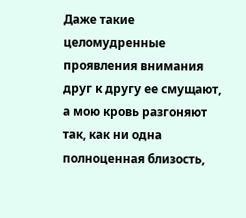Даже такие целомудренные проявления внимания друг к другу ее смущают, а мою кровь разгоняют так, как ни одна полноценная близость,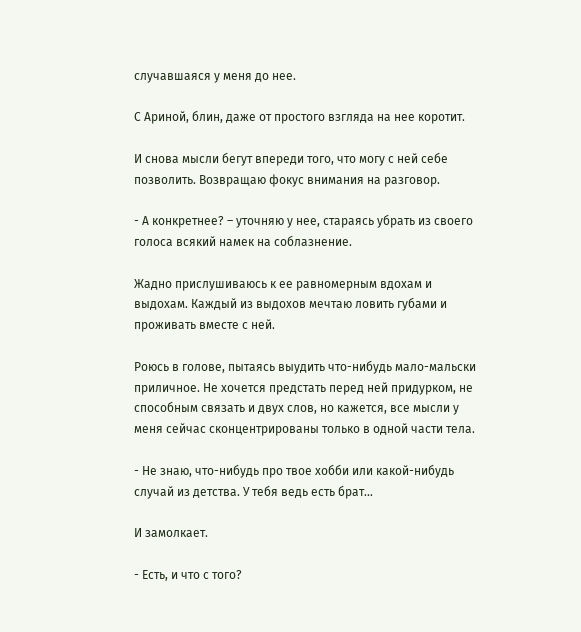случавшаяся у меня до нее.

С Ариной, блин, даже от простого взгляда на нее коротит.

И снова мысли бегут впереди того, что могу с ней себе позволить. Возвращаю фокус внимания на разговор.

- А конкретнее? – уточняю у нее, стараясь убрать из своего голоса всякий намек на соблазнение.

Жадно прислушиваюсь к ее равномерным вдохам и выдохам. Каждый из выдохов мечтаю ловить губами и проживать вместе с ней.

Роюсь в голове, пытаясь выудить что-нибудь мало-мальски приличное. Не хочется предстать перед ней придурком, не способным связать и двух слов, но кажется, все мысли у меня сейчас сконцентрированы только в одной части тела.

- Не знаю, что-нибудь про твое хобби или какой-нибудь случай из детства. У тебя ведь есть брат…

И замолкает.

- Есть, и что с того?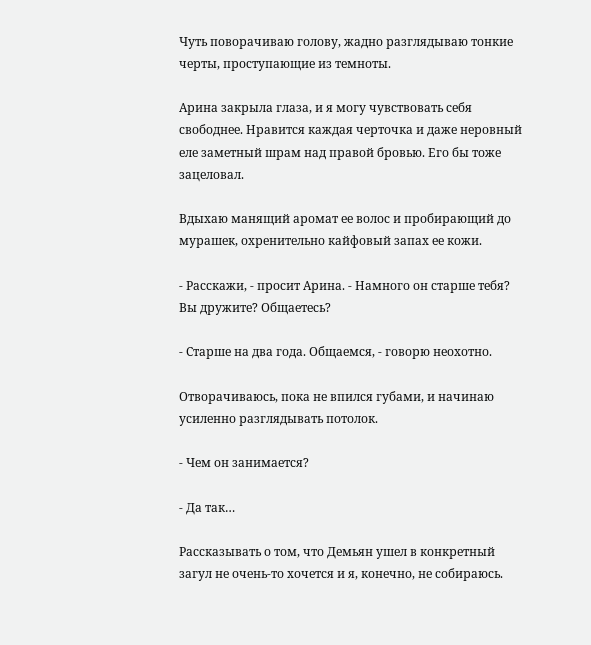Чуть поворачиваю голову, жадно разглядываю тонкие черты, проступающие из темноты.

Арина закрыла глаза, и я могу чувствовать себя свободнее. Нравится каждая черточка и даже неровный еле заметный шрам над правой бровью. Его бы тоже зацеловал.

Вдыхаю манящий аромат ее волос и пробирающий до мурашек, охренительно кайфовый запах ее кожи.

- Расскажи, - просит Арина. - Намного он старше тебя? Вы дружите? Общаетесь?

- Старше на два года. Общаемся, - говорю неохотно.

Отворачиваюсь, пока не впился губами, и начинаю усиленно разглядывать потолок.

- Чем он занимается?

- Да так…

Рассказывать о том, что Демьян ушел в конкретный загул не очень-то хочется и я, конечно, не собираюсь.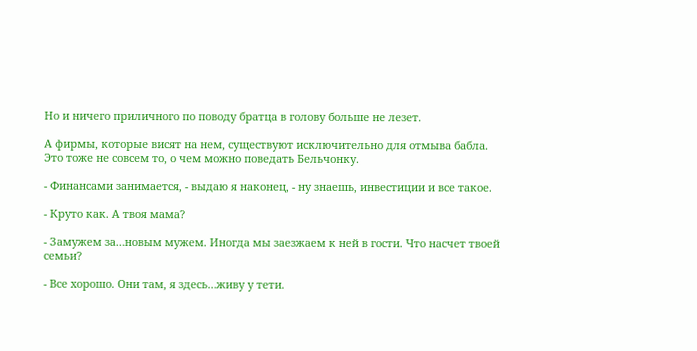Но и ничего приличного по поводу братца в голову больше не лезет.

А фирмы, которые висят на нем, существуют исключительно для отмыва бабла. Это тоже не совсем то, о чем можно поведать Бельчонку.

- Финансами занимается, - выдаю я наконец, - ну знаешь, инвестиции и все такое.

- Круто как. А твоя мама?

- Замужем за…новым мужем. Иногда мы заезжаем к ней в гости. Что насчет твоей семьи?

- Все хорошо. Они там, я здесь…живу у тети.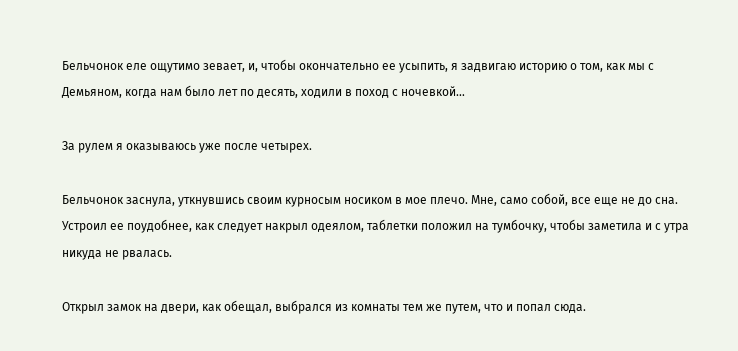Бельчонок еле ощутимо зевает, и, чтобы окончательно ее усыпить, я задвигаю историю о том, как мы с Демьяном, когда нам было лет по десять, ходили в поход с ночевкой…

За рулем я оказываюсь уже после четырех.

Бельчонок заснула, уткнувшись своим курносым носиком в мое плечо. Мне, само собой, все еще не до сна. Устроил ее поудобнее, как следует накрыл одеялом, таблетки положил на тумбочку, чтобы заметила и с утра никуда не рвалась.

Открыл замок на двери, как обещал, выбрался из комнаты тем же путем, что и попал сюда.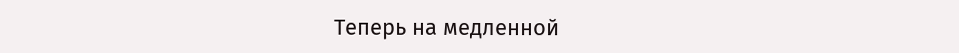Теперь на медленной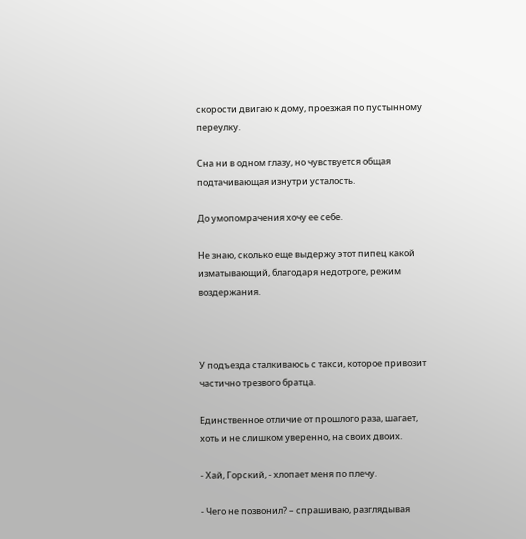скорости двигаю к дому, проезжая по пустынному переулку.

Сна ни в одном глазу, но чувствуется общая подтачивающая изнутри усталость.

До умопомрачения хочу ее себе.

Не знаю, сколько еще выдержу этот пипец какой изматывающий, благодаря недотроге, режим воздержания.



У подъезда сталкиваюсь с такси, которое привозит частично трезвого братца.

Единственное отличие от прошлого раза, шагает, хоть и не слишком уверенно, на своих двоих.

- Хай, Горский, - хлопает меня по плечу.

- Чего не позвонил? – спрашиваю, разглядывая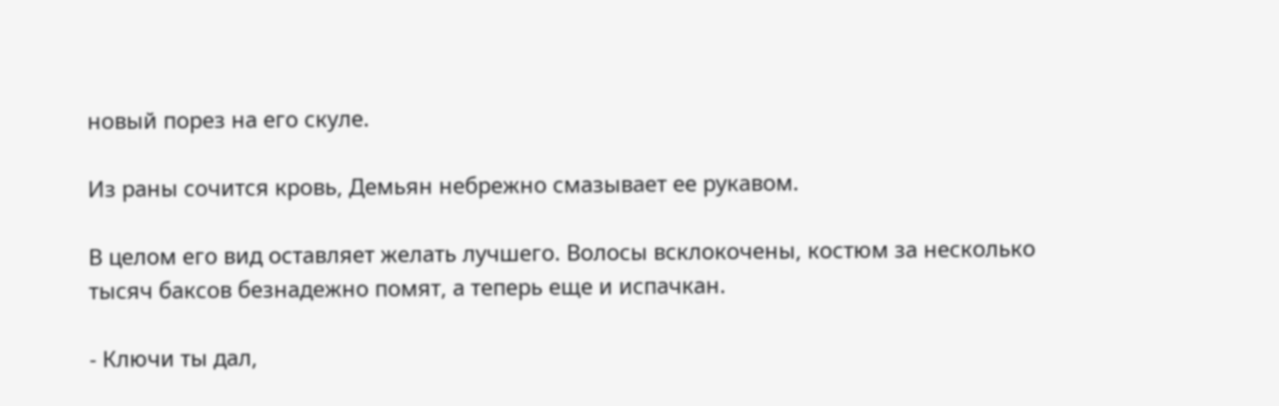новый порез на его скуле.

Из раны сочится кровь, Демьян небрежно смазывает ее рукавом.

В целом его вид оставляет желать лучшего. Волосы всклокочены, костюм за несколько тысяч баксов безнадежно помят, а теперь еще и испачкан.

- Ключи ты дал,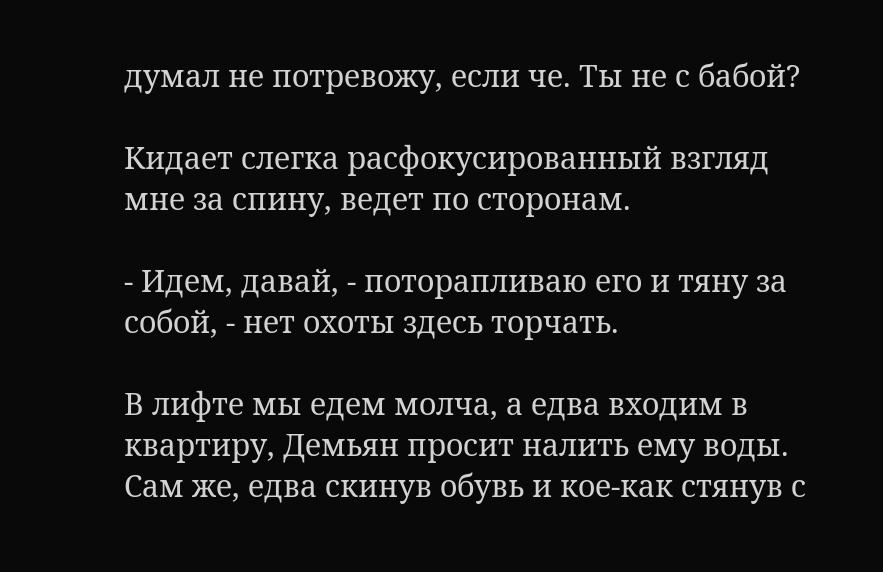думал не потревожу, если че. Ты не с бабой?

Кидает слегка расфокусированный взгляд мне за спину, ведет по сторонам.

- Идем, давай, - поторапливаю его и тяну за собой, - нет охоты здесь торчать.

В лифте мы едем молча, а едва входим в квартиру, Демьян просит налить ему воды. Сам же, едва скинув обувь и кое-как стянув с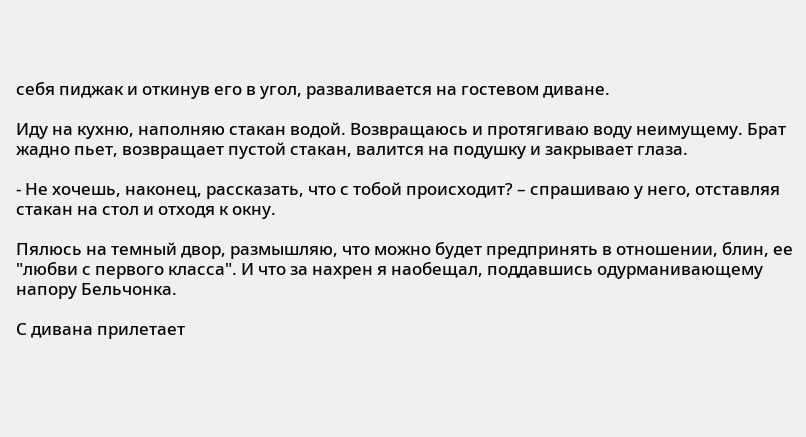себя пиджак и откинув его в угол, разваливается на гостевом диване.

Иду на кухню, наполняю стакан водой. Возвращаюсь и протягиваю воду неимущему. Брат жадно пьет, возвращает пустой стакан, валится на подушку и закрывает глаза.

- Не хочешь, наконец, рассказать, что с тобой происходит? – спрашиваю у него, отставляя стакан на стол и отходя к окну.

Пялюсь на темный двор, размышляю, что можно будет предпринять в отношении, блин, ее "любви с первого класса". И что за нахрен я наобещал, поддавшись одурманивающему напору Бельчонка.

С дивана прилетает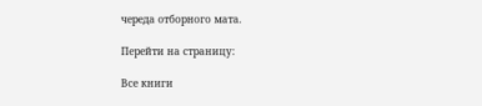череда отборного мата.

Перейти на страницу:

Все книги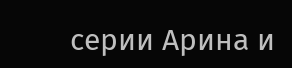серии Арина и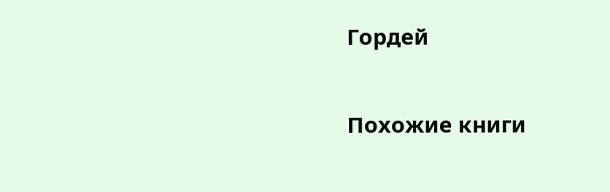Гордей

Похожие книги